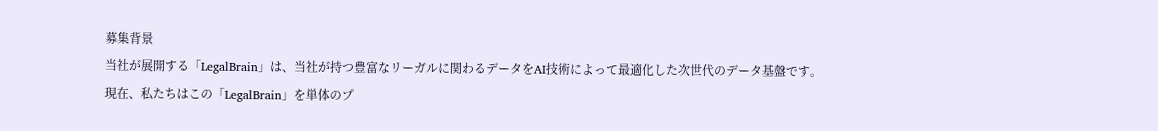募集背景
当社が展開する「LegalBrain」は、当社が持つ豊富なリーガルに関わるデータをAI技術によって最適化した次世代のデータ基盤です。
現在、私たちはこの「LegalBrain」を単体のプ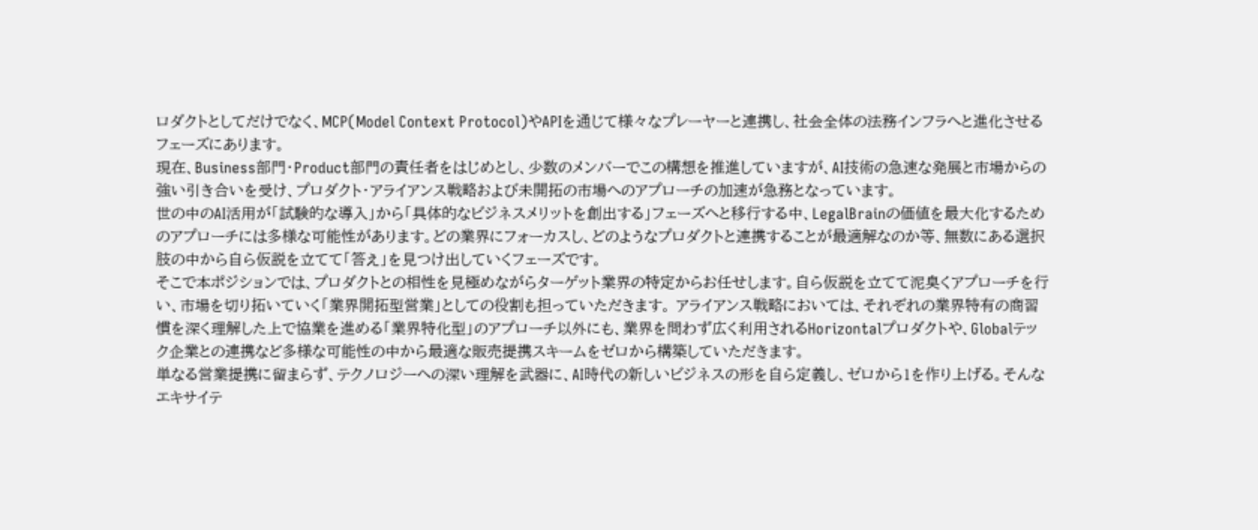ロダクトとしてだけでなく、MCP(Model Context Protocol)やAPIを通じて様々なプレーヤーと連携し、社会全体の法務インフラへと進化させるフェーズにあります。
現在、Business部門・Product部門の責任者をはじめとし、少数のメンバーでこの構想を推進していますが、AI技術の急速な発展と市場からの強い引き合いを受け、プロダクト・アライアンス戦略および未開拓の市場へのアプローチの加速が急務となっています。
世の中のAI活用が「試験的な導入」から「具体的なビジネスメリットを創出する」フェーズへと移行する中、LegalBrainの価値を最大化するためのアプローチには多様な可能性があります。どの業界にフォーカスし、どのようなプロダクトと連携することが最適解なのか等、無数にある選択肢の中から自ら仮説を立てて「答え」を見つけ出していくフェーズです。
そこで本ポジションでは、プロダクトとの相性を見極めながらターゲット業界の特定からお任せします。自ら仮説を立てて泥臭くアプローチを行い、市場を切り拓いていく「業界開拓型営業」としての役割も担っていただきます。 アライアンス戦略においては、それぞれの業界特有の商習慣を深く理解した上で協業を進める「業界特化型」のアプローチ以外にも、業界を問わず広く利用されるHorizontalプロダクトや、Globalテック企業との連携など多様な可能性の中から最適な販売提携スキームをゼロから構築していただきます。
単なる営業提携に留まらず、テクノロジーへの深い理解を武器に、AI時代の新しいビジネスの形を自ら定義し、ゼロから1を作り上げる。そんなエキサイテ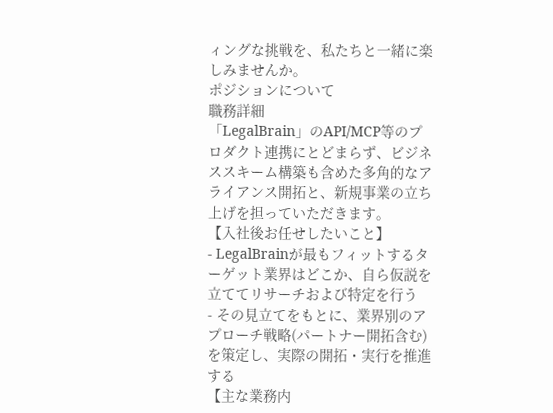ィングな挑戦を、私たちと一緒に楽しみませんか。
ポジションについて
職務詳細
「LegalBrain」のAPI/MCP等のプロダクト連携にとどまらず、ビジネススキーム構築も含めた多角的なアライアンス開拓と、新規事業の立ち上げを担っていただきます。
【入社後お任せしたいこと】
- LegalBrainが最もフィットするターゲット業界はどこか、自ら仮説を立ててリサーチおよび特定を行う
- その見立てをもとに、業界別のアプローチ戦略(パートナー開拓含む)を策定し、実際の開拓・実行を推進する
【主な業務内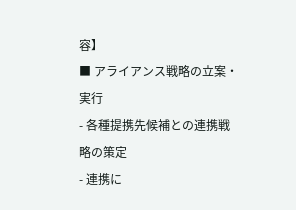容】
■ アライアンス戦略の立案・実行
- 各種提携先候補との連携戦略の策定
- 連携に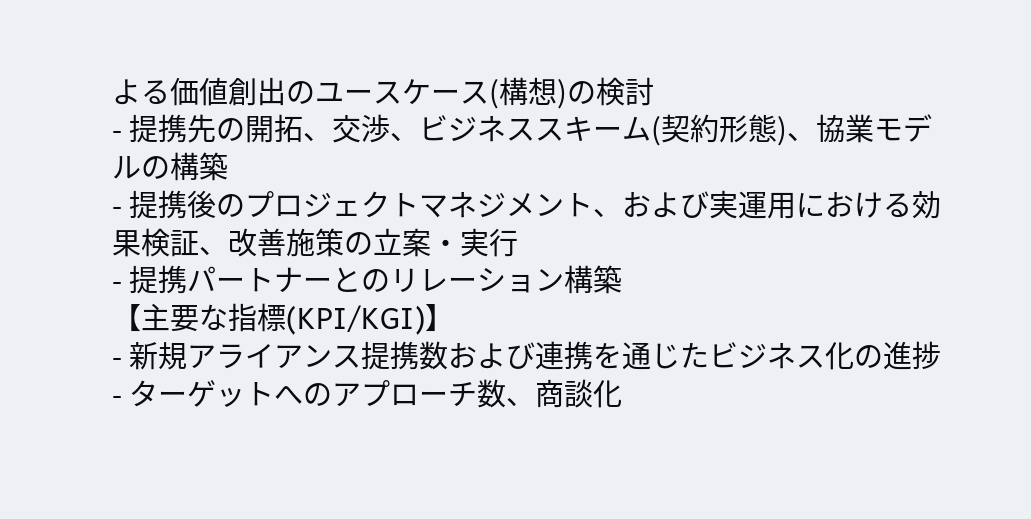よる価値創出のユースケース(構想)の検討
- 提携先の開拓、交渉、ビジネススキーム(契約形態)、協業モデルの構築
- 提携後のプロジェクトマネジメント、および実運用における効果検証、改善施策の立案・実行
- 提携パートナーとのリレーション構築
【主要な指標(KPI/KGI)】
- 新規アライアンス提携数および連携を通じたビジネス化の進捗
- ターゲットへのアプローチ数、商談化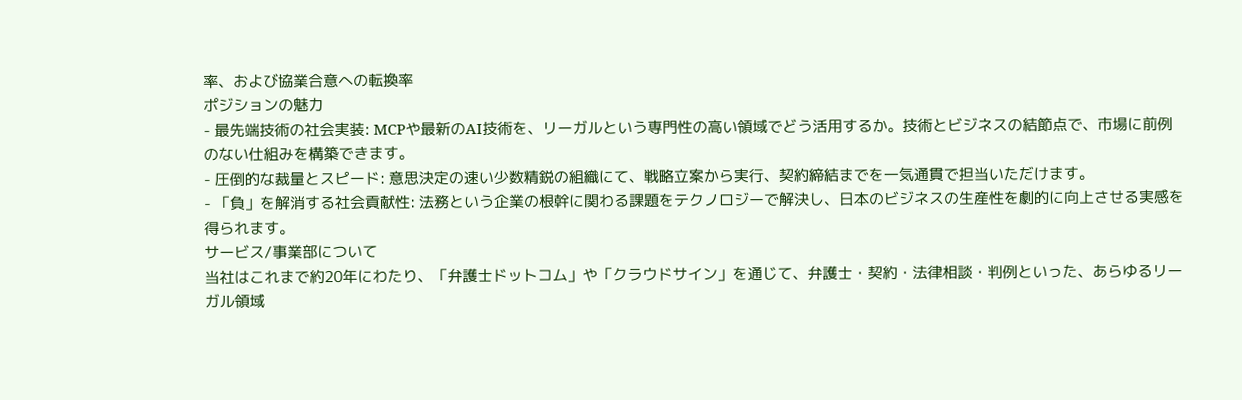率、および協業合意への転換率
ポジションの魅力
- 最先端技術の社会実装: MCPや最新のAI技術を、リーガルという専門性の高い領域でどう活用するか。技術とビジネスの結節点で、市場に前例のない仕組みを構築できます。
- 圧倒的な裁量とスピード: 意思決定の速い少数精鋭の組織にて、戦略立案から実行、契約締結までを一気通貫で担当いただけます。
- 「負」を解消する社会貢献性: 法務という企業の根幹に関わる課題をテクノロジーで解決し、日本のビジネスの生産性を劇的に向上させる実感を得られます。
サービス/事業部について
当社はこれまで約20年にわたり、「弁護士ドットコム」や「クラウドサイン」を通じて、弁護士・契約・法律相談・判例といった、あらゆるリーガル領域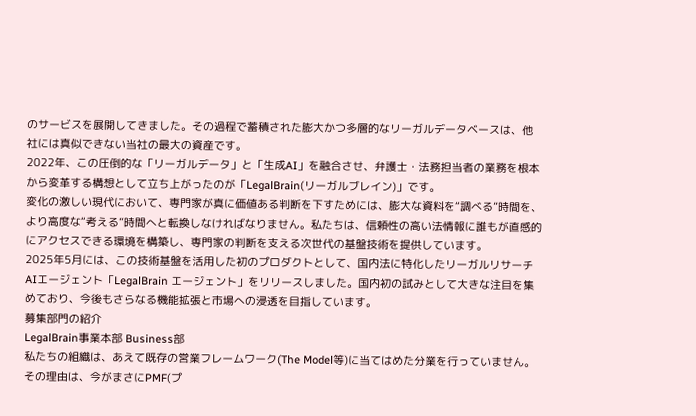のサービスを展開してきました。その過程で蓄積された膨大かつ多層的なリーガルデータベースは、他社には真似できない当社の最大の資産です。
2022年、この圧倒的な「リーガルデータ」と「生成AI」を融合させ、弁護士・法務担当者の業務を根本から変革する構想として立ち上がったのが「LegalBrain(リーガルブレイン)」です。
変化の激しい現代において、専門家が真に価値ある判断を下すためには、膨大な資料を“調べる”時間を、より高度な“考える”時間へと転換しなければなりません。私たちは、信頼性の高い法情報に誰もが直感的にアクセスできる環境を構築し、専門家の判断を支える次世代の基盤技術を提供しています。
2025年5月には、この技術基盤を活用した初のプロダクトとして、国内法に特化したリーガルリサーチAIエージェント「LegalBrain エージェント」をリリースしました。国内初の試みとして大きな注目を集めており、今後もさらなる機能拡張と市場への浸透を目指しています。
募集部門の紹介
LegalBrain事業本部 Business部
私たちの組織は、あえて既存の営業フレームワーク(The Model等)に当てはめた分業を行っていません。その理由は、今がまさにPMF(プ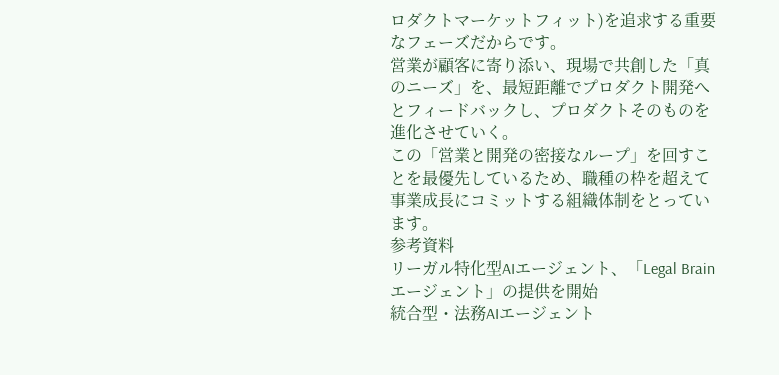ロダクトマーケットフィット)を追求する重要なフェーズだからです。
営業が顧客に寄り添い、現場で共創した「真のニーズ」を、最短距離でプロダクト開発へとフィードバックし、プロダクトそのものを進化させていく。
この「営業と開発の密接なループ」を回すことを最優先しているため、職種の枠を超えて事業成長にコミットする組織体制をとっています。
参考資料
リーガル特化型AIエージェント、「Legal Brain エージェント」の提供を開始
統合型・法務AIエージェント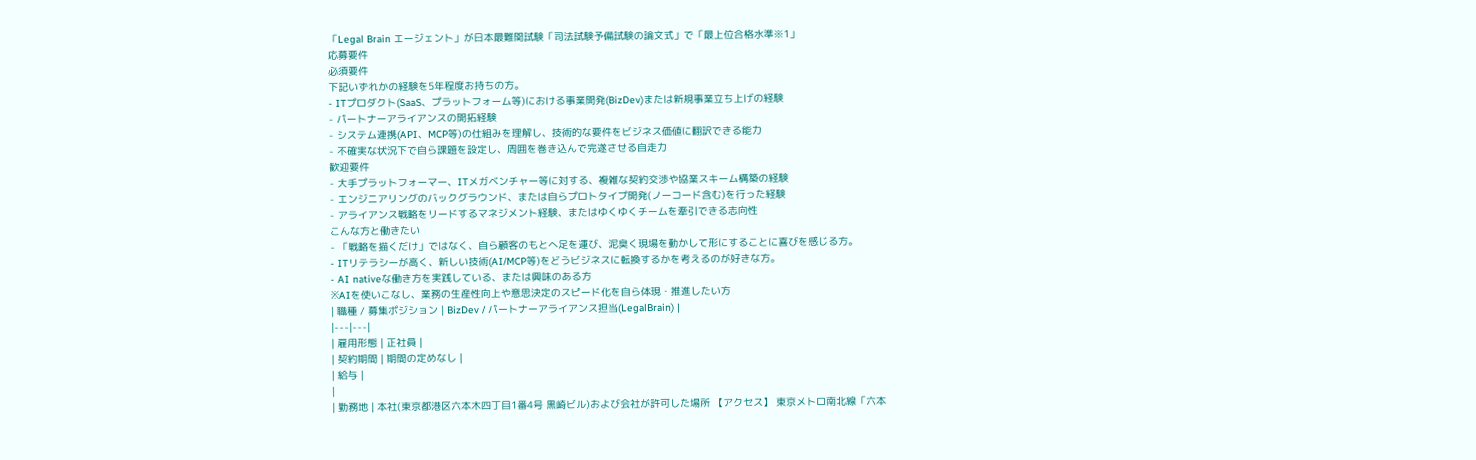「Legal Brain エージェント」が日本最難関試験「司法試験予備試験の論文式」で「最上位合格水準※1」
応募要件
必須要件
下記いずれかの経験を5年程度お持ちの方。
- ITプロダクト(SaaS、プラットフォーム等)における事業開発(BizDev)または新規事業立ち上げの経験
- パートナーアライアンスの開拓経験
- システム連携(API、MCP等)の仕組みを理解し、技術的な要件をビジネス価値に翻訳できる能力
- 不確実な状況下で自ら課題を設定し、周囲を巻き込んで完遂させる自走力
歓迎要件
- 大手プラットフォーマー、ITメガベンチャー等に対する、複雑な契約交渉や協業スキーム構築の経験
- エンジニアリングのバックグラウンド、または自らプロトタイプ開発(ノーコード含む)を行った経験
- アライアンス戦略をリードするマネジメント経験、またはゆくゆくチームを牽引できる志向性
こんな方と働きたい
- 「戦略を描くだけ」ではなく、自ら顧客のもとへ足を運び、泥臭く現場を動かして形にすることに喜びを感じる方。
- ITリテラシーが高く、新しい技術(AI/MCP等)をどうビジネスに転換するかを考えるのが好きな方。
- AI nativeな働き方を実践している、または興味のある方
※AIを使いこなし、業務の生産性向上や意思決定のスピード化を自ら体現・推進したい方
| 職種 / 募集ポジション | BizDev / パートナーアライアンス担当(LegalBrain) |
|---|---|
| 雇用形態 | 正社員 |
| 契約期間 | 期間の定めなし |
| 給与 |
|
| 勤務地 | 本社(東京都港区六本木四丁目1番4号 黒崎ビル)および会社が許可した場所 【アクセス】 東京メトロ南北線「六本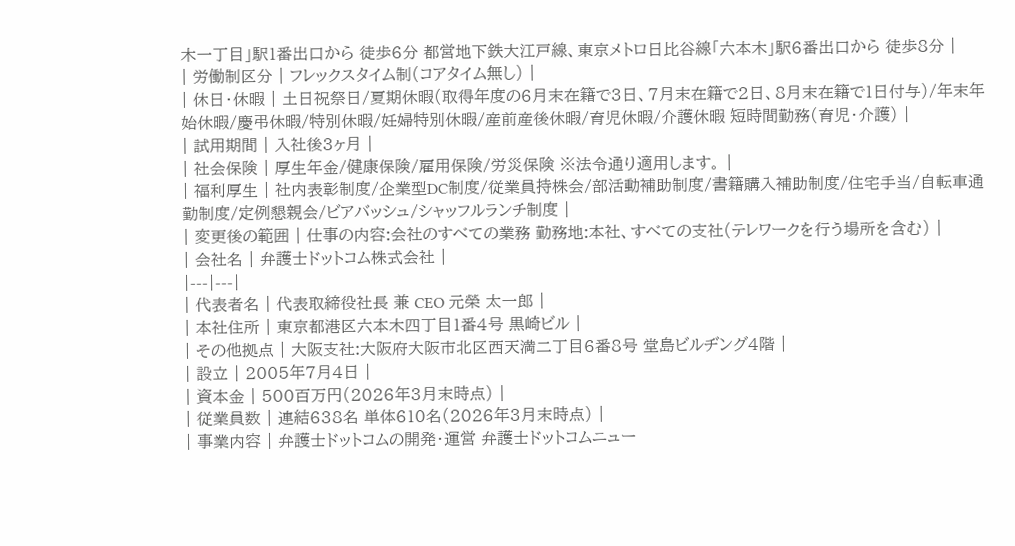木一丁目」駅1番出口から 徒歩6分 都営地下鉄大江戸線、東京メトロ日比谷線「六本木」駅6番出口から 徒歩8分 |
| 労働制区分 | フレックスタイム制(コアタイム無し) |
| 休日・休暇 | 土日祝祭日/夏期休暇(取得年度の6月末在籍で3日、7月末在籍で2日、8月末在籍で1日付与)/年末年始休暇/慶弔休暇/特別休暇/妊婦特別休暇/産前産後休暇/育児休暇/介護休暇 短時間勤務(育児・介護) |
| 試用期間 | 入社後3ヶ月 |
| 社会保険 | 厚生年金/健康保険/雇用保険/労災保険 ※法令通り適用します。 |
| 福利厚生 | 社内表彰制度/企業型DC制度/従業員持株会/部活動補助制度/書籍購入補助制度/住宅手当/自転車通勤制度/定例懇親会/ビアバッシュ/シャッフルランチ制度 |
| 変更後の範囲 | 仕事の内容:会社のすべての業務 勤務地:本社、すべての支社(テレワークを行う場所を含む) |
| 会社名 | 弁護士ドットコム株式会社 |
|---|---|
| 代表者名 | 代表取締役社長 兼 CEO 元榮 太一郎 |
| 本社住所 | 東京都港区六本木四丁目1番4号 黒崎ビル |
| その他拠点 | 大阪支社:大阪府大阪市北区西天満二丁目6番8号 堂島ビルヂング4階 |
| 設立 | 2005年7月4日 |
| 資本金 | 500百万円(2026年3月末時点) |
| 従業員数 | 連結638名 単体610名(2026年3月末時点) |
| 事業内容 | 弁護士ドットコムの開発・運営 弁護士ドットコムニュー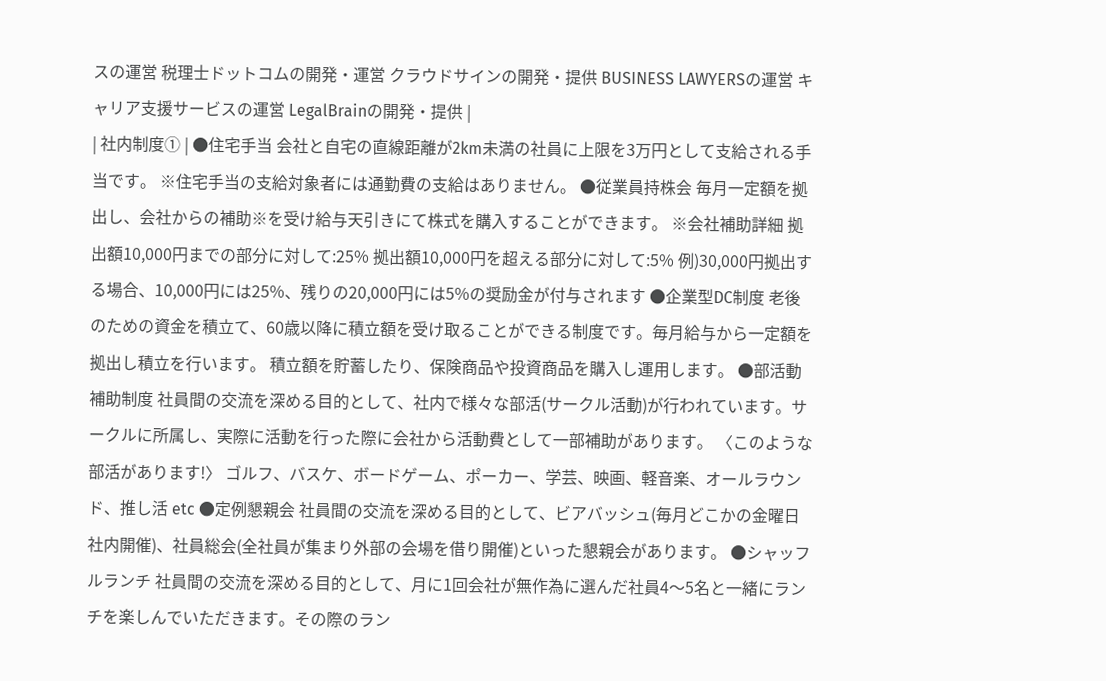スの運営 税理士ドットコムの開発・運営 クラウドサインの開発・提供 BUSINESS LAWYERSの運営 キャリア支援サービスの運営 LegalBrainの開発・提供 |
| 社内制度① | ●住宅手当 会社と自宅の直線距離が2km未満の社員に上限を3万円として支給される手当です。 ※住宅手当の支給対象者には通勤費の支給はありません。 ●従業員持株会 毎月一定額を拠出し、会社からの補助※を受け給与天引きにて株式を購入することができます。 ※会社補助詳細 拠出額10,000円までの部分に対して:25% 拠出額10,000円を超える部分に対して:5% 例)30,000円拠出する場合、10,000円には25%、残りの20,000円には5%の奨励金が付与されます ●企業型DC制度 老後のための資金を積立て、60歳以降に積立額を受け取ることができる制度です。毎月給与から一定額を拠出し積立を行います。 積立額を貯蓄したり、保険商品や投資商品を購入し運用します。 ●部活動補助制度 社員間の交流を深める目的として、社内で様々な部活(サークル活動)が行われています。サークルに所属し、実際に活動を行った際に会社から活動費として一部補助があります。 〈このような部活があります!〉 ゴルフ、バスケ、ボードゲーム、ポーカー、学芸、映画、軽音楽、オールラウンド、推し活 etc ●定例懇親会 社員間の交流を深める目的として、ビアバッシュ(毎月どこかの金曜日社内開催)、社員総会(全社員が集まり外部の会場を借り開催)といった懇親会があります。 ●シャッフルランチ 社員間の交流を深める目的として、月に1回会社が無作為に選んだ社員4〜5名と一緒にランチを楽しんでいただきます。その際のラン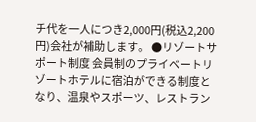チ代を一人につき2,000円(税込2,200円)会社が補助します。 ●リゾートサポート制度 会員制のプライベートリゾートホテルに宿泊ができる制度となり、温泉やスポーツ、レストラン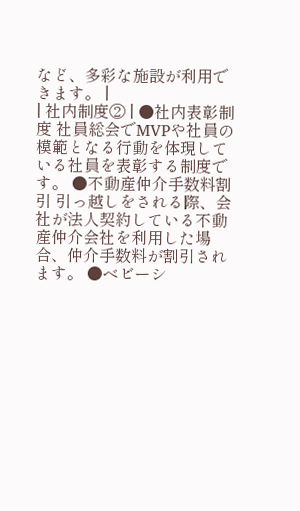など、多彩な施設が利用できます。 |
| 社内制度② | ●社内表彰制度 社員総会でMVPや社員の模範となる行動を体現している社員を表彰する制度です。 ●不動産仲介手数料割引 引っ越しをされる際、会社が法人契約している不動産仲介会社を利用した場合、仲介手数料が割引されます。 ●ベビーシ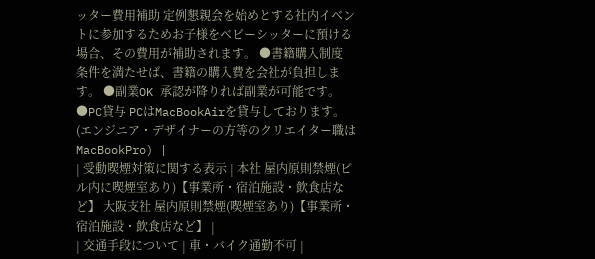ッター費用補助 定例懇親会を始めとする社内イベントに参加するためお子様をベビーシッターに預ける場合、その費用が補助されます。 ●書籍購入制度 条件を満たせば、書籍の購入費を会社が負担します。 ●副業OK 承認が降りれば副業が可能です。 ●PC貸与 PCはMacBookAirを貸与しております。(エンジニア・デザイナーの方等のクリエイター職はMacBookPro) |
| 受動喫煙対策に関する表示 | 本社 屋内原則禁煙(ビル内に喫煙室あり)【事業所・宿泊施設・飲食店など】 大阪支社 屋内原則禁煙(喫煙室あり)【事業所・宿泊施設・飲食店など】 |
| 交通手段について | 車・バイク通勤不可 |